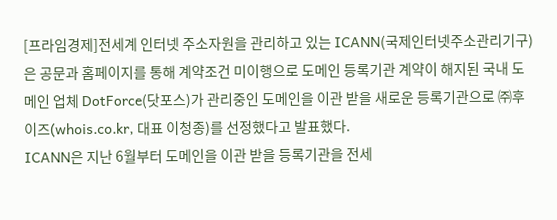[프라임경제]전세계 인터넷 주소자원을 관리하고 있는 ICANN(국제인터넷주소관리기구)은 공문과 홈페이지를 통해 계약조건 미이행으로 도메인 등록기관 계약이 해지된 국내 도메인 업체 DotForce(닷포스)가 관리중인 도메인을 이관 받을 새로운 등록기관으로 ㈜후이즈(whois.co.kr, 대표 이청종)를 선정했다고 발표했다.
ICANN은 지난 6월부터 도메인을 이관 받을 등록기관을 전세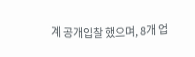계 공개입찰 했으며, 8개 업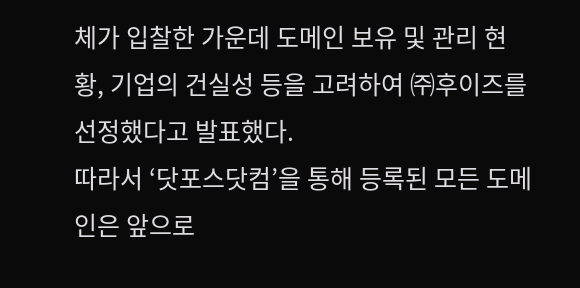체가 입찰한 가운데 도메인 보유 및 관리 현황, 기업의 건실성 등을 고려하여 ㈜후이즈를 선정했다고 발표했다.
따라서 ‘닷포스닷컴’을 통해 등록된 모든 도메인은 앞으로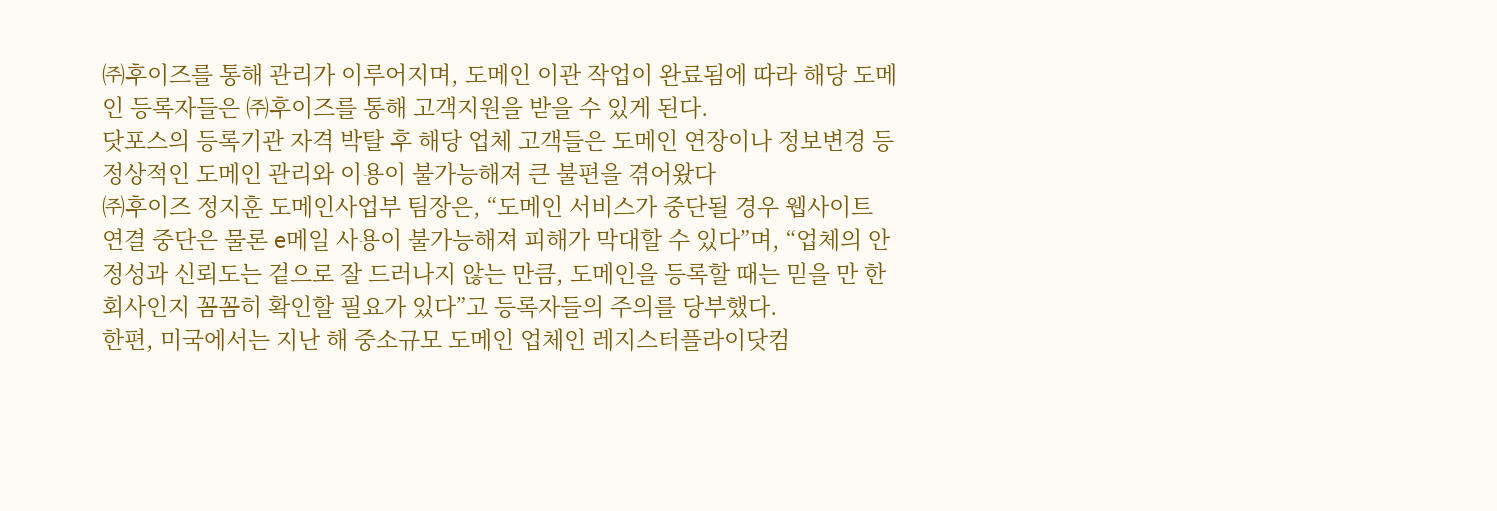㈜후이즈를 통해 관리가 이루어지며, 도메인 이관 작업이 완료됨에 따라 해당 도메인 등록자들은 ㈜후이즈를 통해 고객지원을 받을 수 있게 된다.
닷포스의 등록기관 자격 박탈 후 해당 업체 고객들은 도메인 연장이나 정보변경 등 정상적인 도메인 관리와 이용이 불가능해져 큰 불편을 겪어왔다
㈜후이즈 정지훈 도메인사업부 팀장은, “도메인 서비스가 중단될 경우 웹사이트 연결 중단은 물론 e메일 사용이 불가능해져 피해가 막대할 수 있다”며, “업체의 안정성과 신뢰도는 겉으로 잘 드러나지 않는 만큼, 도메인을 등록할 때는 믿을 만 한 회사인지 꼼꼼히 확인할 필요가 있다”고 등록자들의 주의를 당부했다.
한편, 미국에서는 지난 해 중소규모 도메인 업체인 레지스터플라이닷컴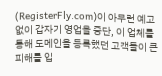(RegisterFly.com)이 아무런 예고 없이 갑자기 영업을 중단, 이 업체를 통해 도메인을 등록했던 고객들이 큰 피해를 입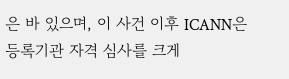은 바 있으며, 이 사건 이후 ICANN은 등록기관 자격 심사를 크게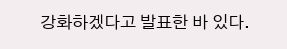강화하겠다고 발표한 바 있다.